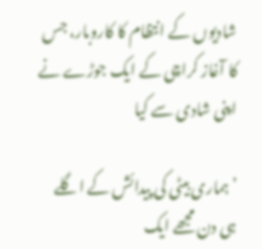شادیوں کے انتظام کا کاروبار، جس کا آغاز کراچی کے ایک جوڑے نے اپنی شادی سے کیا

’ہماری بیٹی کی پیدائش کے اگلے ہی دن مجھے ایک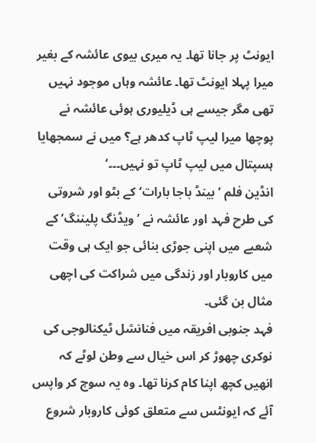ایونٹ پر جانا تھا۔ یہ میری بیوی عائشہ کے بغیر میرا پہلا ایونٹ تھا۔ عائشہ وہاں موجود نہیں تھی مگر جیسے ہی ڈیلیوری ہوئی عائشہ نے پوچھا میرا لیپ ٹاپ کدھر ہے؟ میں نے سمجھایا ہسپتال میں لیپ ٹاپ تو نہیں۔۔۔‘
انڈین فلم ’بینڈ باجا بارات‘ کے بٹو اور شروتی کی طرح فہد اور عائشہ نے ’ویڈنگ پلیننگ‘ کے شعبے میں اپنی جوڑی بنائی جو ایک ہی وقت میں کاروبار اور زندگی میں شراکت کی اچھی مثال بن گئی۔
فہد جنوبی افریقہ میں فنانشل ٹیکنالوجی کی نوکری چھوڑ کر اس خیال سے وطن لوٹے کہ انھیں کچھ اپنا کام کرنا تھا۔ وہ یہ سوچ کر واپس آئے کہ ایونٹس سے متعلق کوئی کاروبار شروع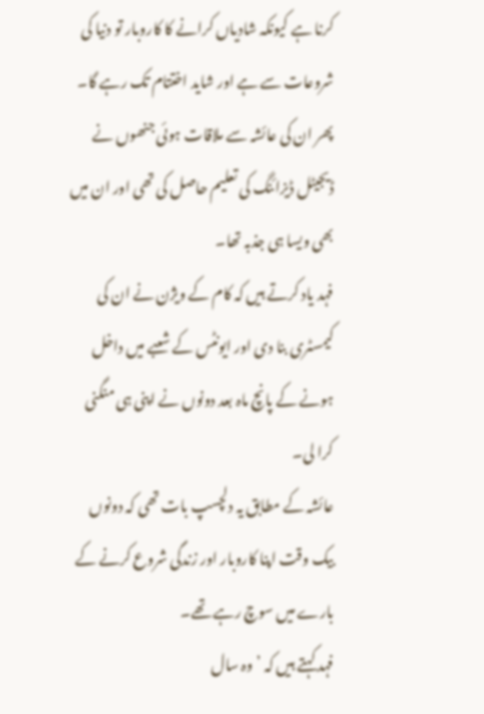کرنا ہے کیونکہ شادیاں کرانے کا کاروبار تو دنیا کی شروعات سے ہے اور شاید اختتام تک رہے گا۔
پھر ان کی عائشہ سے ملاقات ہوئی جنھوں نے ڈیجیٹل ڈیزائنگ کی تعلیم حاصل کی تھی اور ان میں بھی ویسا ہی جذبہ تھا۔
فہد یاد کرتے ہیں کہ کام کے ویژن نے ان کی کیمسٹری بنا دی اور ایونٹس کے شعبے میں داخل ہونے کے پانچ ماہ بعد دونوں نے اپنی ہی منگنی کرا لی۔
عائشہ کے مطابق یہ دلچسپ بات تھی کہ دونوں بیک وقت اپنا کاروبار اور زندگی شروع کرنے کے بارے میں سوچ رہے تھے۔
فہد کہتے ہیں کہ ’وہ سال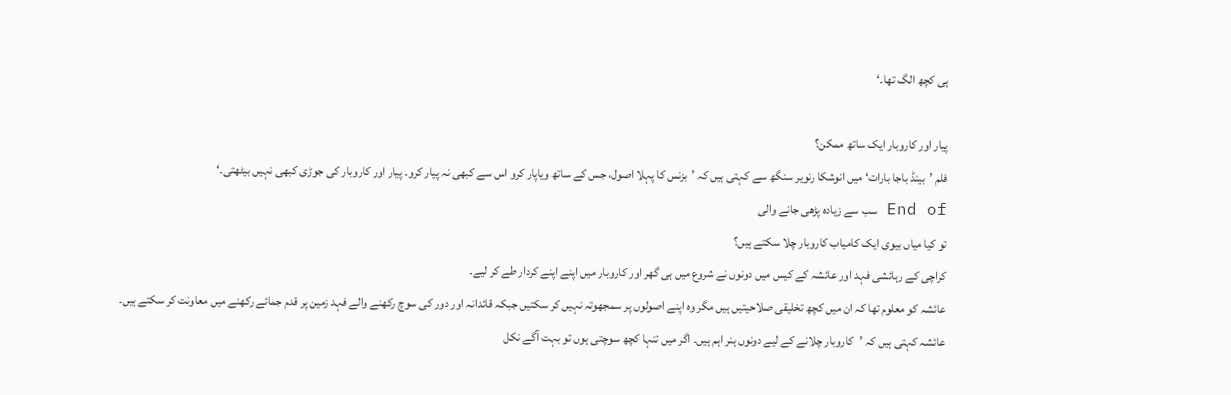ہی کچھ الگ تھا۔‘

پیار اور کاروبار ایک ساتھ ممکن؟
فلم ’بینڈ باجا بارات‘ میں انوشکا رنویر سنگھ سے کہتی ہیں کہ ’بزنس کا پہلا اصول، جس کے ساتھ ویاپار کرو اس سے کبھی نہ پیار کرو۔ پیار اور کاروبار کی جوڑی کبھی نہیں بیٹھتی۔‘
End of سب سے زیادہ پڑھی جانے والی
تو کیا میاں بیوی ایک کامیاب کاروبار چلا سکتے ہیں؟
کراچی کے رہائشی فہد اور عائشہ کے کیس میں دونوں نے شروع میں ہی گھر اور کاروبار میں اپنے اپنے کردار طے کر لیے۔
عائشہ کو معلوم تھا کہ ان میں کچھ تخلیقی صلاحیتیں ہیں مگر وہ اپنے اصولوں پر سمجھوتہ نہیں کر سکتیں جبکہ قائدانہ اور دور کی سوچ رکھنے والے فہد زمین پر قدم جمائے رکھنے میں معاونت کر سکتے ہیں۔
عائشہ کہتی ہیں کہ ’کاروبار چلانے کے لیے دونوں ہنر اہم ہیں۔ اگر میں تنہا کچھ سوچتی ہوں تو بہت آگے نکل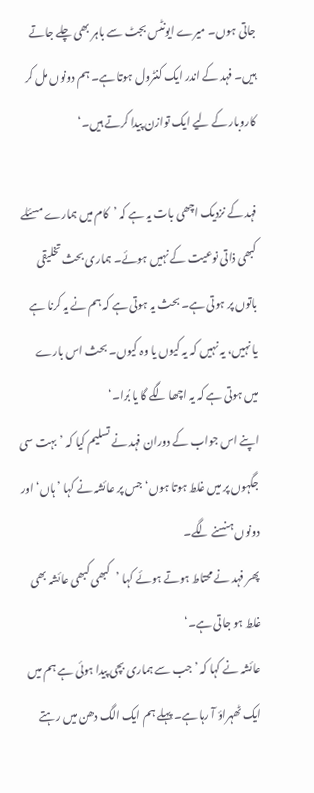جاتی ہوں۔ میرے ایونٹس بجٹ سے باہر بھی چلے جاتے ہیں۔ فہد کے اندر ایک کنٹرول ہوتا ہے۔ ہم دونوں مل کر کاروبار کے لیے ایک توازن پیدا کرتے ہیں۔‘

فہد کے نزدیک اچھی بات یہ ہے کہ ’کام میں ہمارے مسئلے کبھی ذاتی نوعیت کے نہیں ہوئے۔ ہماری بحث تخلیقی باتوں پر ہوتی ہے۔ بحث یہ ہوتی ہے کہ ہم نے یہ کرنا ہے یا نہیں، یہ نہیں کہ یہ کیوں یا وہ کیوں۔ بحث اس بارے میں ہوتی ہے کہ یہ اچھا لگے گا یا بُرا۔‘
اپنے اس جواب کے دوران فہد نے تسلیم کیا کہ ’بہت سی جگہوں پر میں غلط ہوتا ہوں‘ جس پر عائشہ نے کہا ’ہاں‘ اور دونوں ہنسنے لگے۔
پھر فہد نے محتاط ہوتے ہوئے کہا ’کبھی کبھی عائشہ بھی غلط ہو جاتی ہے۔‘
عائشہ نے کہا کہ ’جب سے ہماری بچی پیدا ہوئی ہے ہم میں ایک ٹھہراؤ آ رہا ہے۔ پہلے ہم ایک الگ دھن میں رہتے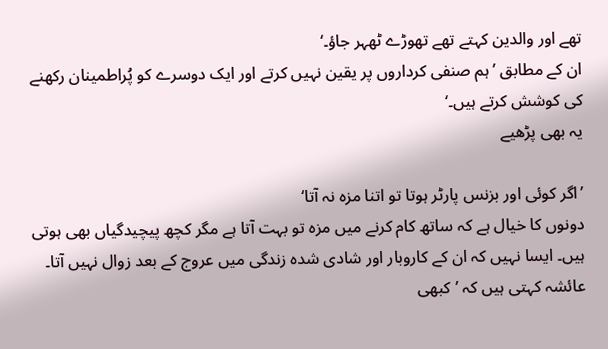تھے اور والدین کہتے تھے تھوڑے ٹھہر جاؤ۔‘
ان کے مطابق ’ہم صنفی کرداروں پر یقین نہیں کرتے اور ایک دوسرے کو پُراطمینان رکھنے کی کوشش کرتے ہیں۔‘
یہ بھی پڑھیے

’اگر کوئی اور بزنس پارٹر ہوتا تو اتنا مزہ نہ آتا‘
دونوں کا خیال ہے کہ ساتھ کام کرنے میں مزہ تو بہت آتا ہے مگر کچھ پیچیدگیاں بھی ہوتی ہیں۔ ایسا نہیں کہ ان کے کاروبار اور شادی شدہ زندگی میں عروج کے بعد زوال نہیں آتا۔
عائشہ کہتی ہیں کہ ’کبھی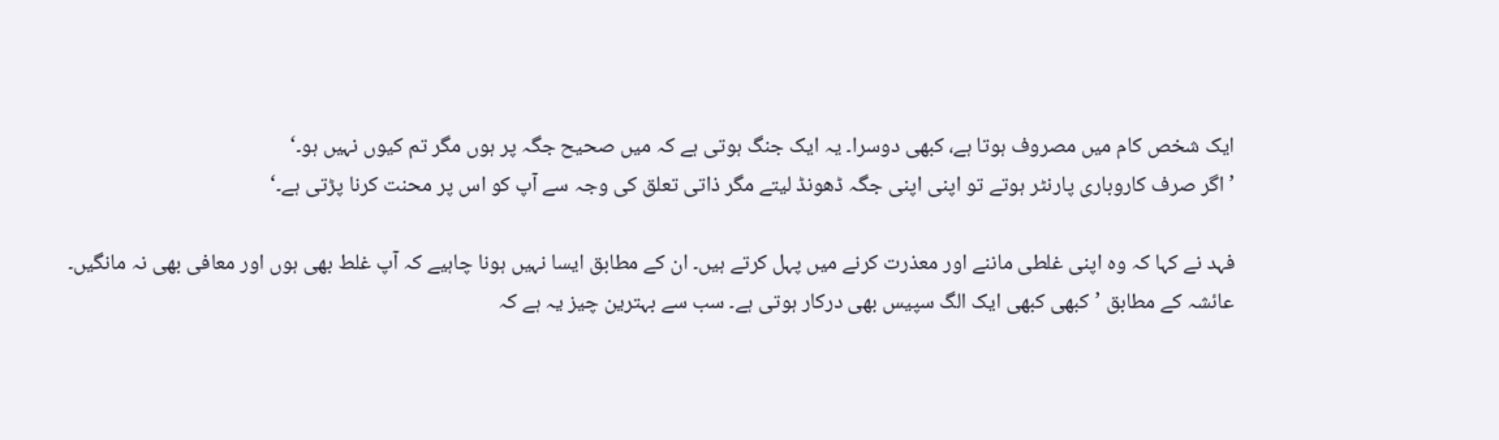ایک شخص کام میں مصروف ہوتا ہے، کبھی دوسرا۔ یہ ایک جنگ ہوتی ہے کہ میں صحیح جگہ پر ہوں مگر تم کیوں نہیں ہو۔‘
’اگر صرف کاروباری پارنٹر ہوتے تو اپنی اپنی جگہ ڈھونڈ لیتے مگر ذاتی تعلق کی وجہ سے آپ کو اس پر محنت کرنا پڑتی ہے۔‘

فہد نے کہا کہ وہ اپنی غلطی ماننے اور معذرت کرنے میں پہل کرتے ہیں۔ ان کے مطابق ایسا نہیں ہونا چاہیے کہ آپ غلط بھی ہوں اور معافی بھی نہ مانگیں۔
عائشہ کے مطابق ’کبھی کبھی ایک الگ سپیس بھی درکار ہوتی ہے۔ سب سے بہترین چیز یہ ہے کہ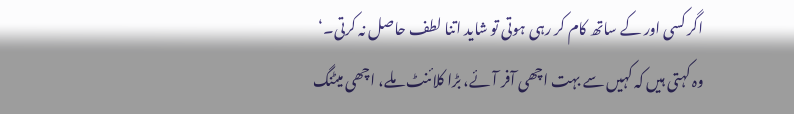اگر کسی اور کے ساتھ کام کر رہی ہوتی تو شاید اتنا لطف حاصل نہ کرتی۔‘
وہ کہتی ہیں کہ کہیں سے بہت اچھی آفر آئے، بڑا کلائنٹ ملے، اچھی میٹنگ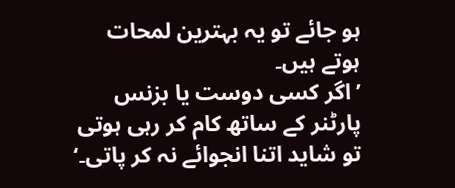ہو جائے تو یہ بہترین لمحات ہوتے ہیں۔
’اگر کسی دوست یا بزنس پارٹنر کے ساتھ کام کر رہی ہوتی تو شاید اتنا انجوائے نہ کر پاتی۔‘